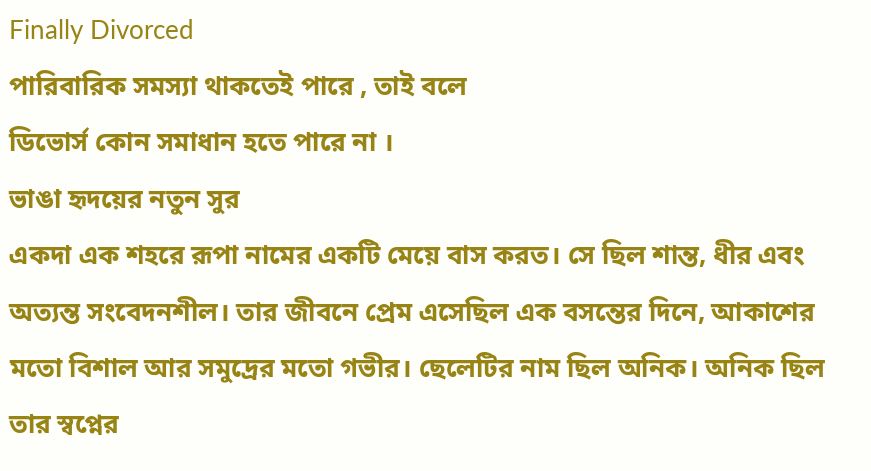Finally Divorced
পারিবারিক সমস্যা থাকতেই পারে , তাই বলে
ডিভোর্স কোন সমাধান হতে পারে না ।
ভাঙা হৃদয়ের নতুন সুর
একদা এক শহরে রূপা নামের একটি মেয়ে বাস করত। সে ছিল শান্ত, ধীর এবং অত্যন্ত সংবেদনশীল। তার জীবনে প্রেম এসেছিল এক বসন্তের দিনে, আকাশের মতো বিশাল আর সমুদ্রের মতো গভীর। ছেলেটির নাম ছিল অনিক। অনিক ছিল তার স্বপ্নের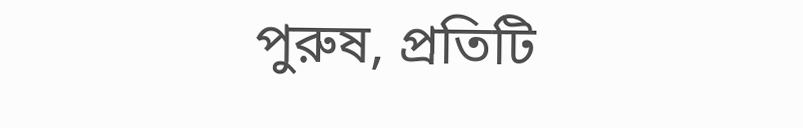পুরুষ, প্রতিটি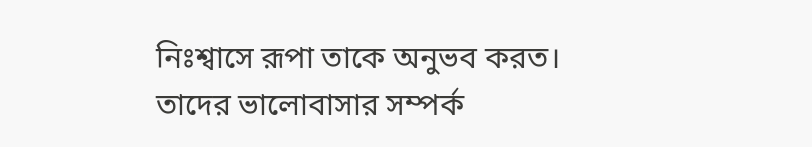নিঃশ্বাসে রূপা তাকে অনুভব করত। তাদের ভালোবাসার সম্পর্ক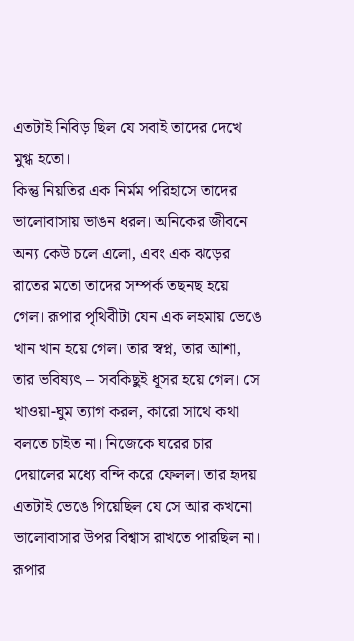এতটাই নিবিড় ছিল যে সবাই তাদের দেখে মুগ্ধ হতো।
কিন্তু নিয়তির এক নির্মম পরিহাসে তাদের ভালোবাসায় ভাঙন ধরল। অনিকের জীবনে অন্য কেউ চলে এলো, এবং এক ঝড়ের রাতের মতো তাদের সম্পর্ক তছনছ হয়ে গেল। রূপার পৃথিবীটা যেন এক লহমায় ভেঙে খান খান হয়ে গেল। তার স্বপ্ন, তার আশা, তার ভবিষ্যৎ – সবকিছুই ধূসর হয়ে গেল। সে খাওয়া-ঘুম ত্যাগ করল, কারো সাথে কথা বলতে চাইত না। নিজেকে ঘরের চার দেয়ালের মধ্যে বন্দি করে ফেলল। তার হৃদয় এতটাই ভেঙে গিয়েছিল যে সে আর কখনো ভালোবাসার উপর বিশ্বাস রাখতে পারছিল না।
রূপার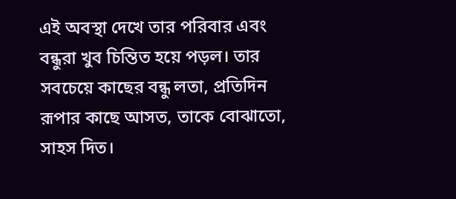এই অবস্থা দেখে তার পরিবার এবং বন্ধুরা খুব চিন্তিত হয়ে পড়ল। তার সবচেয়ে কাছের বন্ধু লতা, প্রতিদিন রূপার কাছে আসত, তাকে বোঝাতো, সাহস দিত।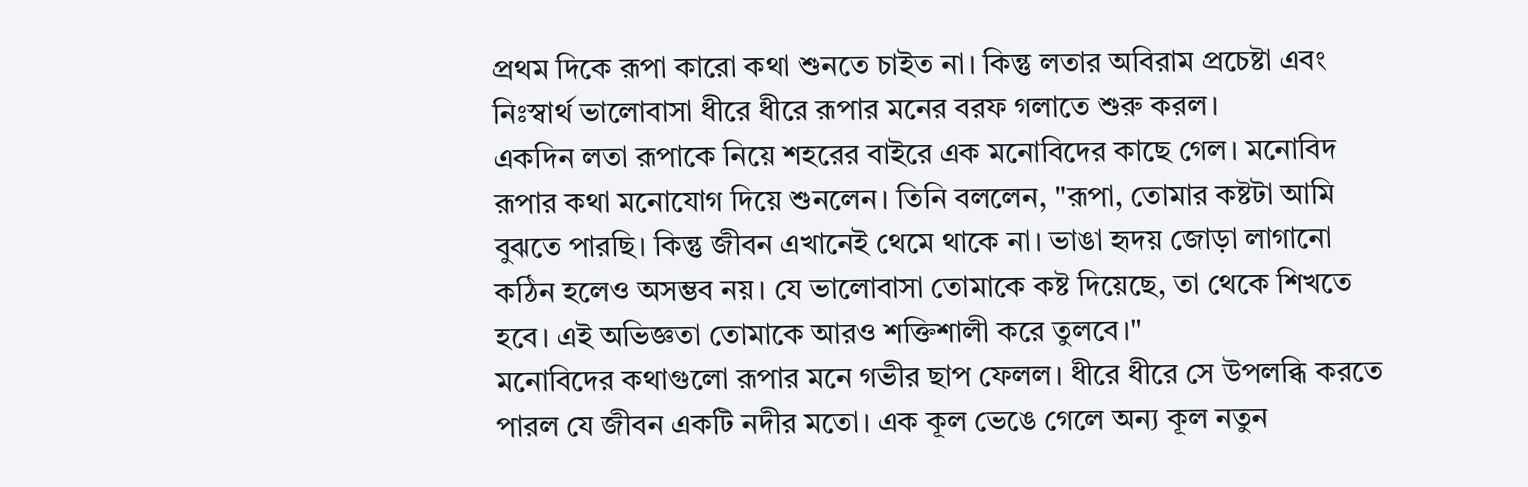প্রথম দিকে রূপা কারো কথা শুনতে চাইত না। কিন্তু লতার অবিরাম প্রচেষ্টা এবং নিঃস্বার্থ ভালোবাসা ধীরে ধীরে রূপার মনের বরফ গলাতে শুরু করল।
একদিন লতা রূপাকে নিয়ে শহরের বাইরে এক মনোবিদের কাছে গেল। মনোবিদ রূপার কথা মনোযোগ দিয়ে শুনলেন। তিনি বললেন, "রূপা, তোমার কষ্টটা আমি বুঝতে পারছি। কিন্তু জীবন এখানেই থেমে থাকে না। ভাঙা হৃদয় জোড়া লাগানো কঠিন হলেও অসম্ভব নয়। যে ভালোবাসা তোমাকে কষ্ট দিয়েছে, তা থেকে শিখতে হবে। এই অভিজ্ঞতা তোমাকে আরও শক্তিশালী করে তুলবে।"
মনোবিদের কথাগুলো রূপার মনে গভীর ছাপ ফেলল। ধীরে ধীরে সে উপলব্ধি করতে পারল যে জীবন একটি নদীর মতো। এক কূল ভেঙে গেলে অন্য কূল নতুন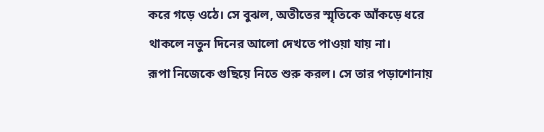করে গড়ে ওঠে। সে বুঝল, অতীতের স্মৃতিকে আঁকড়ে ধরে থাকলে নতুন দিনের আলো দেখতে পাওয়া যায় না।
রূপা নিজেকে গুছিয়ে নিতে শুরু করল। সে তার পড়াশোনায়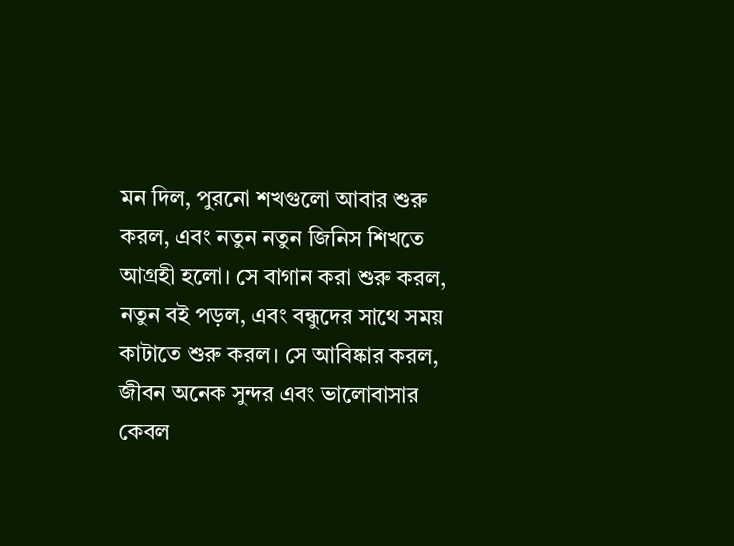মন দিল, পুরনো শখগুলো আবার শুরু করল, এবং নতুন নতুন জিনিস শিখতে আগ্রহী হলো। সে বাগান করা শুরু করল, নতুন বই পড়ল, এবং বন্ধুদের সাথে সময় কাটাতে শুরু করল। সে আবিষ্কার করল, জীবন অনেক সুন্দর এবং ভালোবাসার কেবল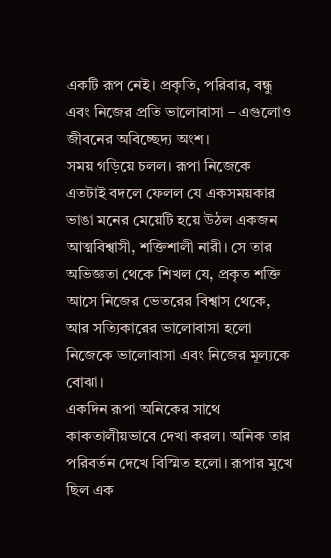একটি রূপ নেই। প্রকৃতি, পরিবার, বন্ধু এবং নিজের প্রতি ভালোবাসা – এগুলোও জীবনের অবিচ্ছেদ্য অংশ।
সময় গড়িয়ে চলল। রূপা নিজেকে এতটাই বদলে ফেলল যে একসময়কার ভাঙা মনের মেয়েটি হয়ে উঠল একজন আত্মবিশ্বাসী, শক্তিশালী নারী। সে তার অভিজ্ঞতা থেকে শিখল যে, প্রকৃত শক্তি আসে নিজের ভেতরের বিশ্বাস থেকে, আর সত্যিকারের ভালোবাসা হলো নিজেকে ভালোবাসা এবং নিজের মূল্যকে বোঝা।
একদিন রূপা অনিকের সাথে কাকতালীয়ভাবে দেখা করল। অনিক তার পরিবর্তন দেখে বিস্মিত হলো। রূপার মুখে ছিল এক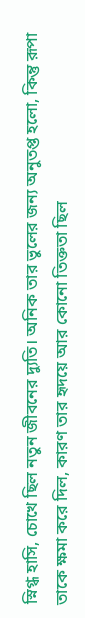স্নিগ্ধ হাসি, চোখে ছিল নতুন জীবনের দ্যুতি। অনিক তার ভুলের জন্য অনুতপ্ত হলো, কিন্তু রূপা তাকে ক্ষমা করে দিল, কারণ তার হৃদয়ে আর কোনো তিক্ততা ছিল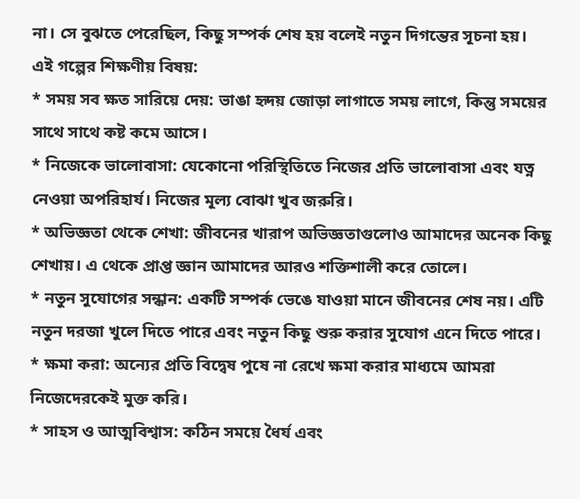না। সে বুঝতে পেরেছিল, কিছু সম্পর্ক শেষ হয় বলেই নতুন দিগন্তের সূচনা হয়।
এই গল্পের শিক্ষণীয় বিষয়:
* সময় সব ক্ষত সারিয়ে দেয়: ভাঙা হৃদয় জোড়া লাগাতে সময় লাগে, কিন্তু সময়ের সাথে সাথে কষ্ট কমে আসে।
* নিজেকে ভালোবাসা: যেকোনো পরিস্থিতিতে নিজের প্রতি ভালোবাসা এবং যত্ন নেওয়া অপরিহার্য। নিজের মূল্য বোঝা খুব জরুরি।
* অভিজ্ঞতা থেকে শেখা: জীবনের খারাপ অভিজ্ঞতাগুলোও আমাদের অনেক কিছু শেখায়। এ থেকে প্রাপ্ত জ্ঞান আমাদের আরও শক্তিশালী করে তোলে।
* নতুন সুযোগের সন্ধান: একটি সম্পর্ক ভেঙে যাওয়া মানে জীবনের শেষ নয়। এটি নতুন দরজা খুলে দিতে পারে এবং নতুন কিছু শুরু করার সুযোগ এনে দিতে পারে।
* ক্ষমা করা: অন্যের প্রতি বিদ্বেষ পুষে না রেখে ক্ষমা করার মাধ্যমে আমরা নিজেদেরকেই মুক্ত করি।
* সাহস ও আত্মবিশ্বাস: কঠিন সময়ে ধৈর্য এবং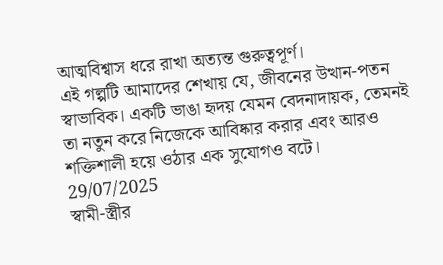আত্মবিশ্বাস ধরে রাখা অত্যন্ত গুরুত্বপূর্ণ।
এই গল্পটি আমাদের শেখায় যে, জীবনের উত্থান-পতন স্বাভাবিক। একটি ভাঙা হৃদয় যেমন বেদনাদায়ক, তেমনই তা নতুন করে নিজেকে আবিষ্কার করার এবং আরও শক্তিশালী হয়ে ওঠার এক সুযোগও বটে।
29/07/2025
স্বামী-স্ত্রীর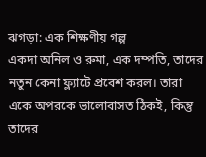ঝগড়া: এক শিক্ষণীয় গল্প
একদা অনিল ও রুমা, এক দম্পতি, তাদের নতুন কেনা ফ্ল্যাটে প্রবেশ করল। তারা একে অপরকে ভালোবাসত ঠিকই, কিন্তু তাদের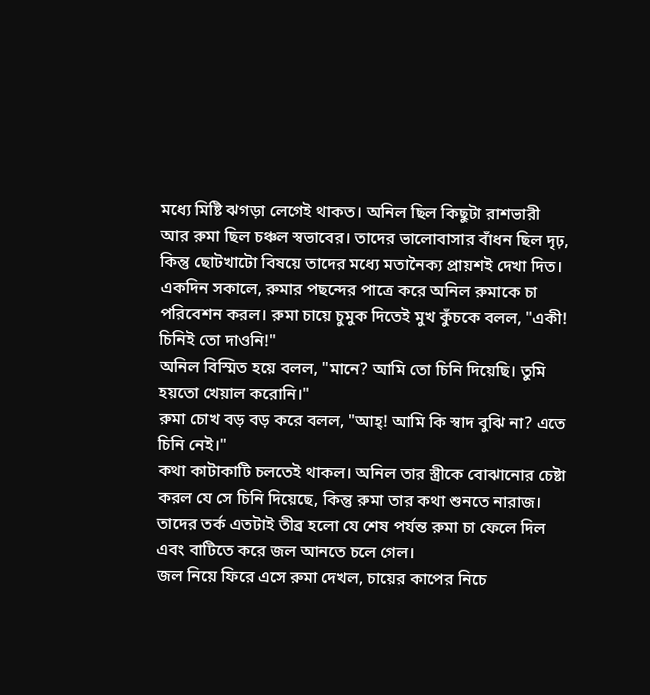মধ্যে মিষ্টি ঝগড়া লেগেই থাকত। অনিল ছিল কিছুটা রাশভারী আর রুমা ছিল চঞ্চল স্বভাবের। তাদের ভালোবাসার বাঁধন ছিল দৃঢ়, কিন্তু ছোটখাটো বিষয়ে তাদের মধ্যে মতানৈক্য প্রায়শই দেখা দিত।
একদিন সকালে, রুমার পছন্দের পাত্রে করে অনিল রুমাকে চা পরিবেশন করল। রুমা চায়ে চুমুক দিতেই মুখ কুঁচকে বলল, "একী! চিনিই তো দাওনি!"
অনিল বিস্মিত হয়ে বলল, "মানে? আমি তো চিনি দিয়েছি। তুমি হয়তো খেয়াল করোনি।"
রুমা চোখ বড় বড় করে বলল, "আহ্! আমি কি স্বাদ বুঝি না? এতে চিনি নেই।"
কথা কাটাকাটি চলতেই থাকল। অনিল তার স্ত্রীকে বোঝানোর চেষ্টা করল যে সে চিনি দিয়েছে, কিন্তু রুমা তার কথা শুনতে নারাজ। তাদের তর্ক এতটাই তীব্র হলো যে শেষ পর্যন্ত রুমা চা ফেলে দিল এবং বাটিতে করে জল আনতে চলে গেল।
জল নিয়ে ফিরে এসে রুমা দেখল, চায়ের কাপের নিচে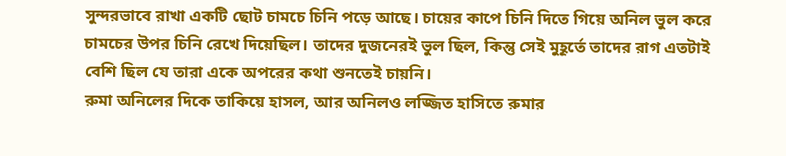সুন্দরভাবে রাখা একটি ছোট চামচে চিনি পড়ে আছে। চায়ের কাপে চিনি দিতে গিয়ে অনিল ভুল করে চামচের উপর চিনি রেখে দিয়েছিল। তাদের দুজনেরই ভুল ছিল, কিন্তু সেই মুহূর্তে তাদের রাগ এতটাই বেশি ছিল যে তারা একে অপরের কথা শুনতেই চায়নি।
রুমা অনিলের দিকে তাকিয়ে হাসল, আর অনিলও লজ্জিত হাসিতে রুমার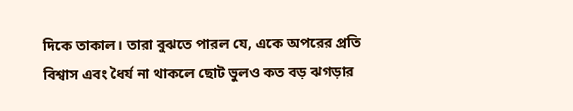দিকে তাকাল। তারা বুঝতে পারল যে, একে অপরের প্রতি বিশ্বাস এবং ধৈর্য না থাকলে ছোট ভুলও কত বড় ঝগড়ার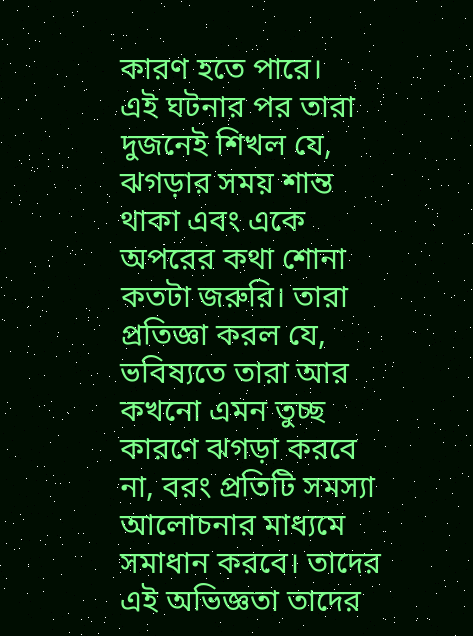কারণ হতে পারে।
এই ঘটনার পর তারা দুজনেই শিখল যে, ঝগড়ার সময় শান্ত থাকা এবং একে অপরের কথা শোনা কতটা জরুরি। তারা প্রতিজ্ঞা করল যে, ভবিষ্যতে তারা আর কখনো এমন তুচ্ছ কারণে ঝগড়া করবে না, বরং প্রতিটি সমস্যা আলোচনার মাধ্যমে সমাধান করবে। তাদের এই অভিজ্ঞতা তাদের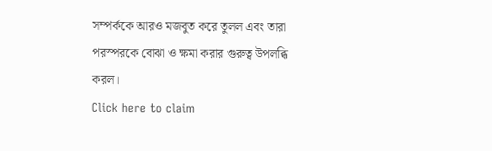সম্পর্ককে আরও মজবুত করে তুলল এবং তারা পরস্পরকে বোঝা ও ক্ষমা করার গুরুত্ব উপলব্ধি করল।
Click here to claim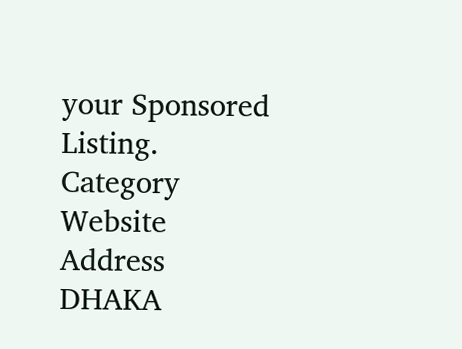your Sponsored Listing.
Category
Website
Address
DHAKA